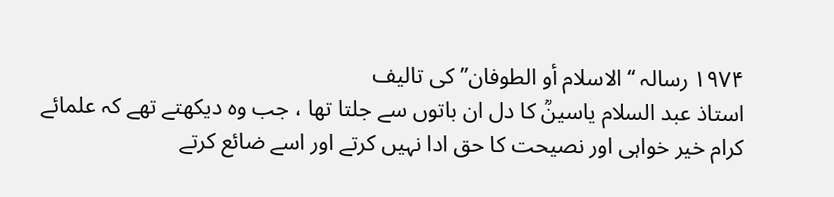۱۹۷۴ رسالہ ‘‘الاسلام أو الطوفان’’ کی تالیف
استاذ عبد السلام یاسینؒ کا دل ان باتوں سے جلتا تھا ، جب وہ دیکھتے تھے کہ علمائے کرام خیر خواہی اور نصیحت کا حق ادا نہیں کرتے اور اسے ضائع کرتے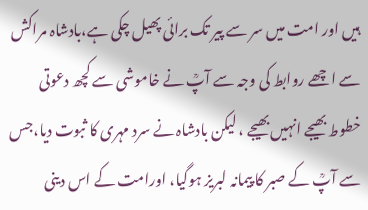ہیں اور امت میں سر سے پیر تک برائی پھیل چکی ہے،بادشاہ مراکش سے اچھے روابط کی وجہ سے آپؒ نے خاموشی سے کچھ دعوتی خطوط بھیجے انہیں بھیجے ، لیکن بادشاہ نے سرد مہری کا ثبوت دیا،جس سے آپؒ کے صبر کا پیمانہ لبریز ہوگیا، اورامت کے اس دینی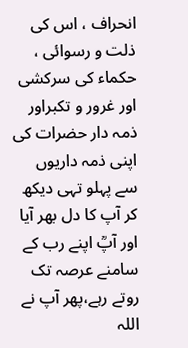انحراف ، اس کی ذلت و رسوائی ، حکماء کی سرکشی اور غرور و تکبراور ذمہ دار حضرات کی اپنی ذمہ داریوں سے پہلو تہی دیکھ کر آپ کا دل بھر آیا اور آپؒ اپنے رب کے سامنے عرصہ تک روتے رہے،پھر آپ نے اللہ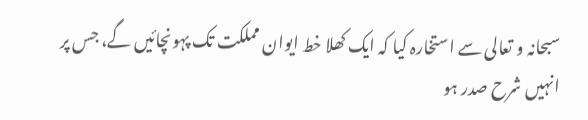سبحانہ و تعالی سے استخارہ کیا کہ ایک کھلا خط ایوان مملکت تک پہونچائیں گے، جس پر انہیں شرح صدر ہو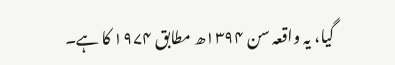گیا، یہ واقعہ سن ۱۳۹۴ھ مطابق ۱۹۷۴ کا ہے۔